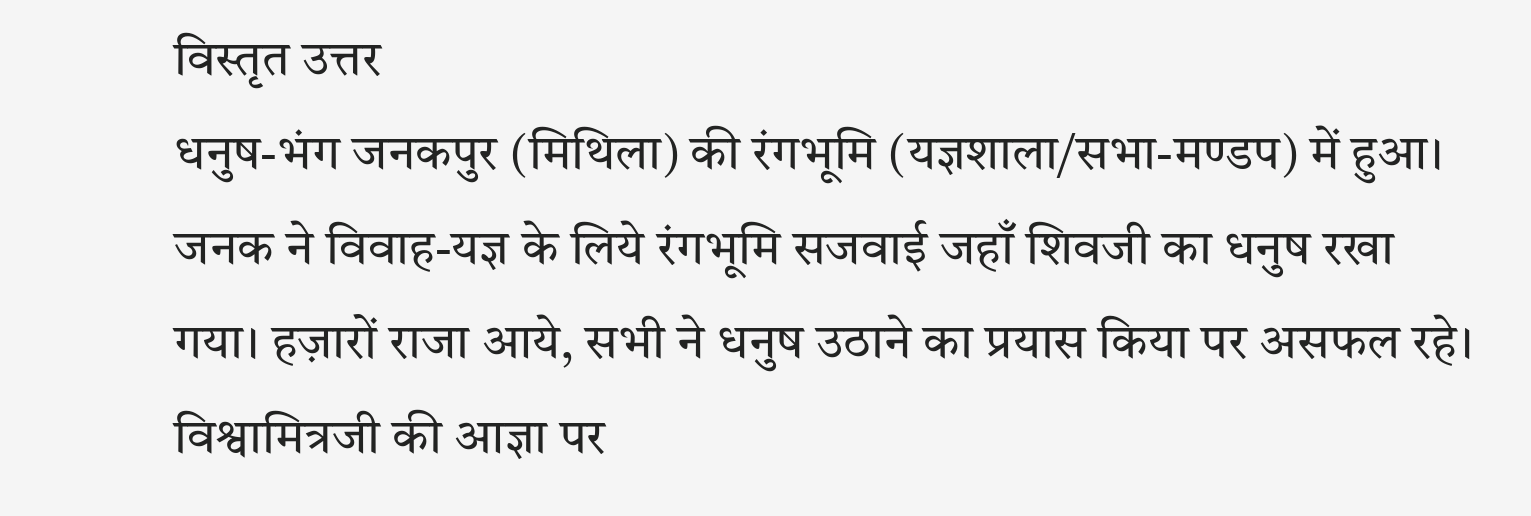विस्तृत उत्तर
धनुष-भंग जनकपुर (मिथिला) की रंगभूमि (यज्ञशाला/सभा-मण्डप) में हुआ।
जनक ने विवाह-यज्ञ के लिये रंगभूमि सजवाई जहाँ शिवजी का धनुष रखा गया। हज़ारों राजा आये, सभी ने धनुष उठाने का प्रयास किया पर असफल रहे। विश्वामित्रजी की आज्ञा पर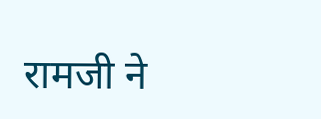रामजी ने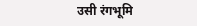उसी रंगभूमि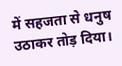में सहजता से धनुष उठाकर तोड़ दिया।